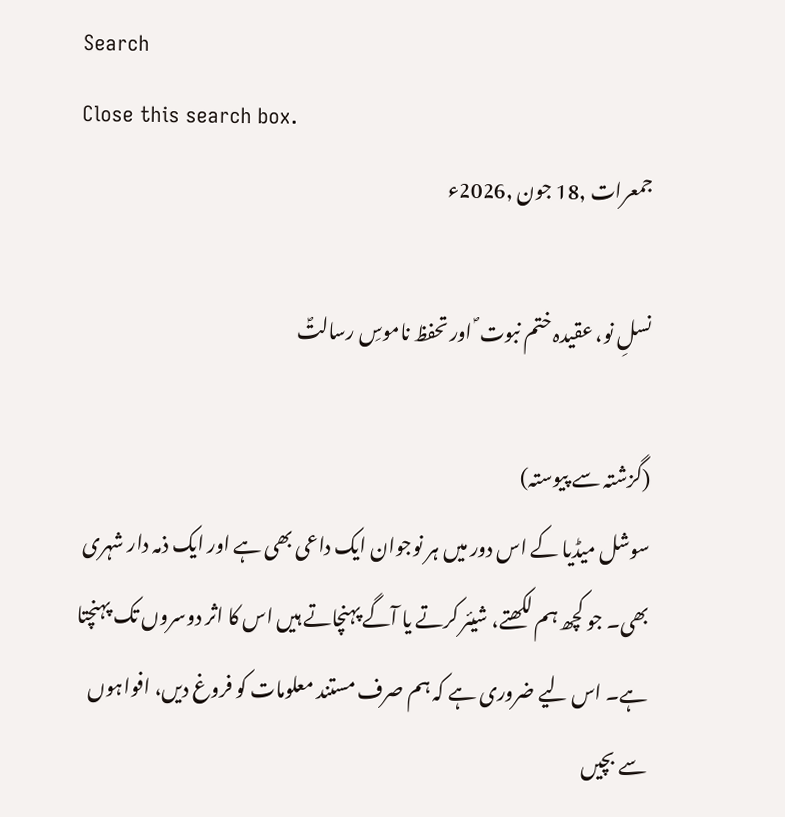Search
Close this search box.
جمعرات ,18 جون ,2026ء

نسلِ نو، عقیدہ ختم نبوت ؐ اور تحفظ ناموسِ رسالتؐ

(گزشتہ سے پیوستہ)
سوشل میڈیا کے اس دور میں ہر نوجوان ایک داعی بھی ہے اور ایک ذمہ دار شہری بھی۔ جو کچھ ہم لکھتے، شیئر کرتے یا آگے پہنچاتے ہیں اس کا اثر دوسروں تک پہنچتا ہے۔ اس لیے ضروری ہے کہ ہم صرف مستند معلومات کو فروغ دیں، افواہوں سے بچیں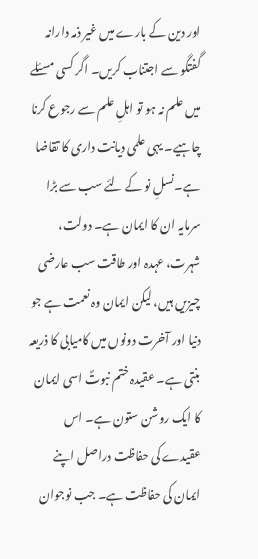اور دین کے بارے میں غیر ذمہ دارانہ گفتگو سے اجتناب کریں۔ اگر کسی مسئلے میں علم نہ ہو تو اہلِ علم سے رجوع کرنا چاہیے۔ یہی علمی دیانت داری کا تقاضا ہے۔نسلِ نو کے لئے سب سے بڑا سرمایہ ان کا ایمان ہے۔ دولت، شہرت، عہدہ اور طاقت سب عارضی چیزیں ہیں، لیکن ایمان وہ نعمت ہے جو دنیا اور آخرت دونوں میں کامیابی کا ذریعہ بنتی ہے۔ عقیدہ ختم نبوتؐ اسی ایمان کا ایک روشن ستون ہے۔ اس عقیدے کی حفاظت دراصل اپنے ایمان کی حفاظت ہے۔ جب نوجوان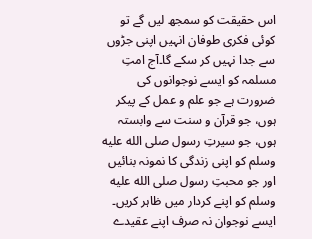اس حقیقت کو سمجھ لیں گے تو کوئی فکری طوفان انہیں اپنی جڑوں سے جدا نہیں کر سکے گا۔آج امتِ مسلمہ کو ایسے نوجوانوں کی ضرورت ہے جو علم و عمل کے پیکر ہوں، جو قرآن و سنت سے وابستہ ہوں، جو سیرتِ رسول صلى الله عليه وسلم کو اپنی زندگی کا نمونہ بنائیں اور جو محبتِ رسول صلى الله عليه وسلم کو اپنے کردار میں ظاہر کریں۔ ایسے نوجوان نہ صرف اپنے عقیدے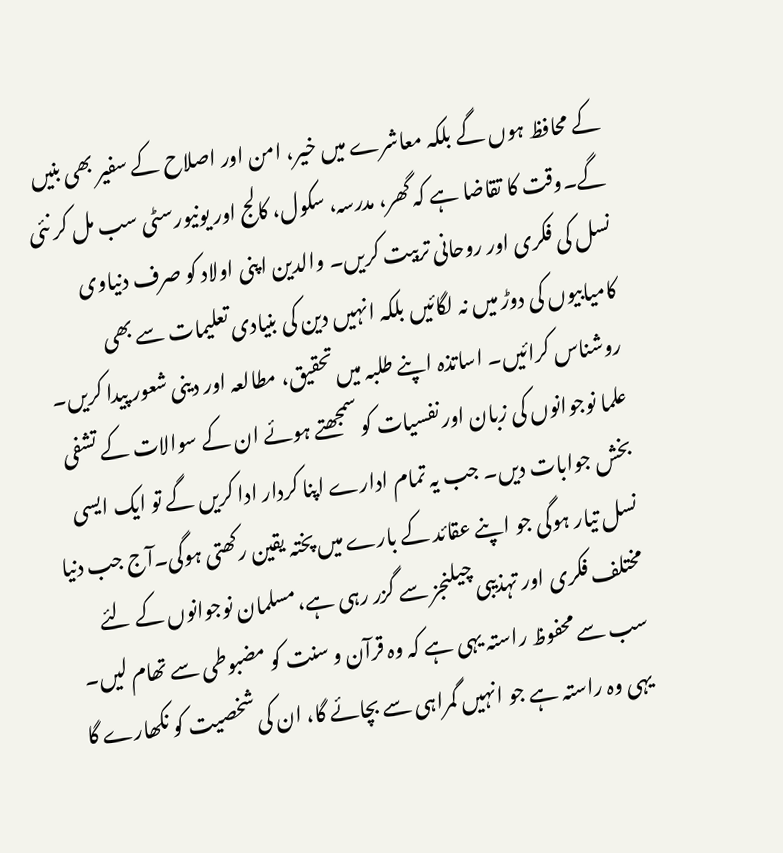کے محافظ ہوں گے بلکہ معاشرے میں خیر، امن اور اصلاح کے سفیر بھی بنیں گے۔وقت کا تقاضا ہے کہ گھر، مدرسہ، سکول، کالج اور یونیورسٹی سب مل کر نئی نسل کی فکری اور روحانی تربیت کریں۔ والدین اپنی اولاد کو صرف دنیاوی کامیابیوں کی دوڑ میں نہ لگائیں بلکہ انہیں دین کی بنیادی تعلیمات سے بھی روشناس کرائیں۔ اساتذہ اپنے طلبہ میں تحقیق، مطالعہ اور دینی شعور پیدا کریں۔ علما نوجوانوں کی زبان اور نفسیات کو سمجھتے ہوئے ان کے سوالات کے تشفی بخش جوابات دیں۔ جب یہ تمام ادارے اپنا کردار ادا کریں گے تو ایک ایسی نسل تیار ہوگی جو اپنے عقائد کے بارے میں پختہ یقین رکھتی ہوگی۔آج جب دنیا مختلف فکری اور تہذیبی چیلنجز سے گزر رہی ہے، مسلمان نوجوانوں کے لئے سب سے محفوظ راستہ یہی ہے کہ وہ قرآن و سنت کو مضبوطی سے تھام لیں۔ یہی وہ راستہ ہے جو انہیں گمراہی سے بچائے گا، ان کی شخصیت کو نکھارے گا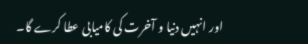اور انہیں دنیا و آخرت کی کامیابی عطا کرے گا۔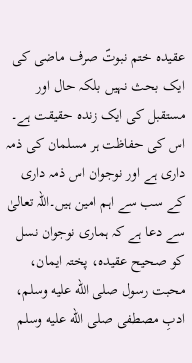عقیدہ ختم نبوتؐ صرف ماضی کی ایک بحث نہیں بلکہ حال اور مستقبل کی ایک زندہ حقیقت ہے۔ اس کی حفاظت ہر مسلمان کی ذمہ داری ہے اور نوجوان اس ذمہ داری کے سب سے اہم امین ہیں۔اللہ تعالیٰ سے دعا ہے کہ ہماری نوجوان نسل کو صحیح عقیدہ، پختہ ایمان، محبت رسول صلى الله عليه وسلم، ادبِ مصطفی صلى الله عليه وسلم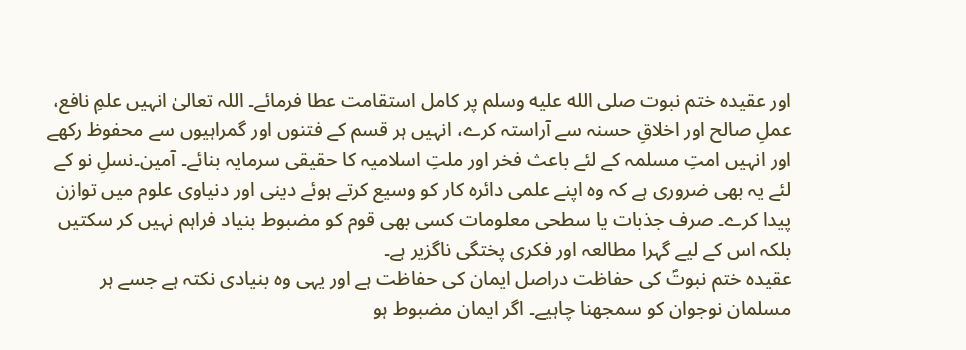اور عقیدہ ختم نبوت صلى الله عليه وسلم پر کامل استقامت عطا فرمائے۔ اللہ تعالیٰ انہیں علمِ نافع، عملِ صالح اور اخلاقِ حسنہ سے آراستہ کرے، انہیں ہر قسم کے فتنوں اور گمراہیوں سے محفوظ رکھے اور انہیں امتِ مسلمہ کے لئے باعث فخر اور ملتِ اسلامیہ کا حقیقی سرمایہ بنائے۔ آمین۔نسلِ نو کے لئے یہ بھی ضروری ہے کہ وہ اپنے علمی دائرہ کار کو وسیع کرتے ہوئے دینی اور دنیاوی علوم میں توازن پیدا کرے۔ صرف جذبات یا سطحی معلومات کسی بھی قوم کو مضبوط بنیاد فراہم نہیں کر سکتیں بلکہ اس کے لیے گہرا مطالعہ اور فکری پختگی ناگزیر ہے۔
عقیدہ ختم نبوتؐ کی حفاظت دراصل ایمان کی حفاظت ہے اور یہی وہ بنیادی نکتہ ہے جسے ہر مسلمان نوجوان کو سمجھنا چاہیے۔ اگر ایمان مضبوط ہو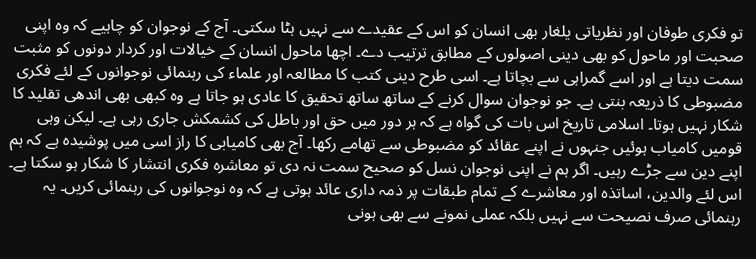تو فکری طوفان اور نظریاتی یلغار بھی انسان کو اس کے عقیدے سے نہیں ہٹا سکتی۔ آج کے نوجوان کو چاہیے کہ وہ اپنی صحبت اور ماحول کو بھی دینی اصولوں کے مطابق ترتیب دے۔ اچھا ماحول انسان کے خیالات اور کردار دونوں کو مثبت سمت دیتا ہے اور اسے گمراہی سے بچاتا ہے۔ اسی طرح دینی کتب کا مطالعہ اور علماء کی رہنمائی نوجوانوں کے لئے فکری مضبوطی کا ذریعہ بنتی ہے۔ جو نوجوان سوال کرنے کے ساتھ ساتھ تحقیق کا عادی ہو جاتا ہے وہ کبھی بھی اندھی تقلید کا شکار نہیں ہوتا۔ اسلامی تاریخ اس بات کی گواہ ہے کہ ہر دور میں حق اور باطل کی کشمکش جاری رہی ہے۔ لیکن وہی قومیں کامیاب ہوئیں جنہوں نے اپنے عقائد کو مضبوطی سے تھامے رکھا۔ آج بھی کامیابی کا راز اسی میں پوشیدہ ہے کہ ہم اپنے دین سے جڑے رہیں۔ اگر ہم نے اپنی نوجوان نسل کو صحیح سمت نہ دی تو معاشرہ فکری انتشار کا شکار ہو سکتا ہے۔ اس لئے والدین، اساتذہ اور معاشرے کے تمام طبقات پر ذمہ داری عائد ہوتی ہے کہ وہ نوجوانوں کی رہنمائی کریں۔ یہ رہنمائی صرف نصیحت سے نہیں بلکہ عملی نمونے سے بھی ہونی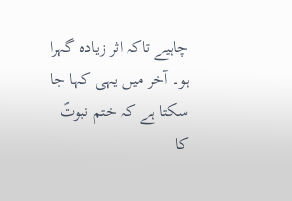چاہیے تاکہ اثر زیادہ گہرا ہو۔ آخر میں یہی کہا جا سکتا ہے کہ ختم نبوتؐ کا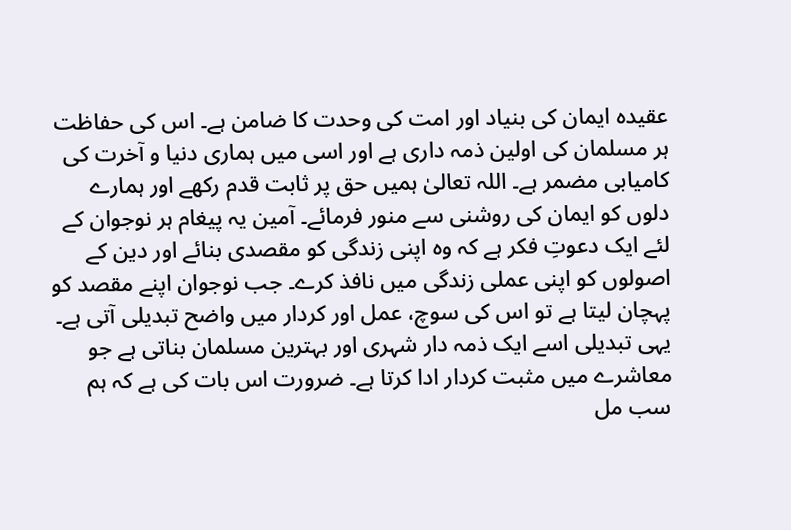عقیدہ ایمان کی بنیاد اور امت کی وحدت کا ضامن ہے۔ اس کی حفاظت ہر مسلمان کی اولین ذمہ داری ہے اور اسی میں ہماری دنیا و آخرت کی کامیابی مضمر ہے۔ اللہ تعالیٰ ہمیں حق پر ثابت قدم رکھے اور ہمارے دلوں کو ایمان کی روشنی سے منور فرمائے۔ آمین یہ پیغام ہر نوجوان کے لئے ایک دعوتِ فکر ہے کہ وہ اپنی زندگی کو مقصدی بنائے اور دین کے اصولوں کو اپنی عملی زندگی میں نافذ کرے۔ جب نوجوان اپنے مقصد کو پہچان لیتا ہے تو اس کی سوچ، عمل اور کردار میں واضح تبدیلی آتی ہے۔ یہی تبدیلی اسے ایک ذمہ دار شہری اور بہترین مسلمان بناتی ہے جو معاشرے میں مثبت کردار ادا کرتا ہے۔ ضرورت اس بات کی ہے کہ ہم سب مل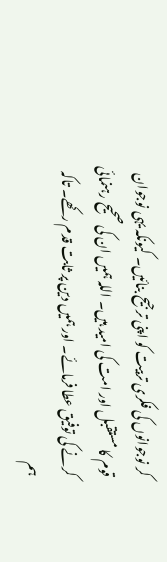کر نوجوانوں کی فکری تربیت کو اپنی ترجیح بنائیں۔ کیونکہ یہی نوجوان قوم کا مستقبل اور امت کی امید ہیں۔ اللہ ہمیں ان کی صحیح رہنمائی کرنے کی توفیق عطا فرمائے۔ اور ہمیں دین پر ثابت قدم رکھے۔ تاکہ ہم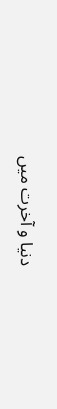دنیا و آخرت میں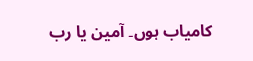کامیاب ہوں۔ آمین یا رب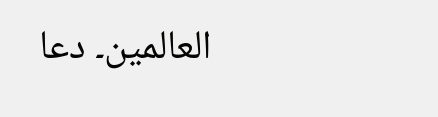العالمین۔ دعا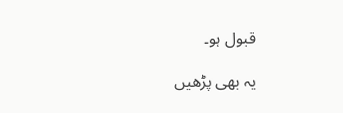قبول ہو۔

یہ بھی پڑھیں